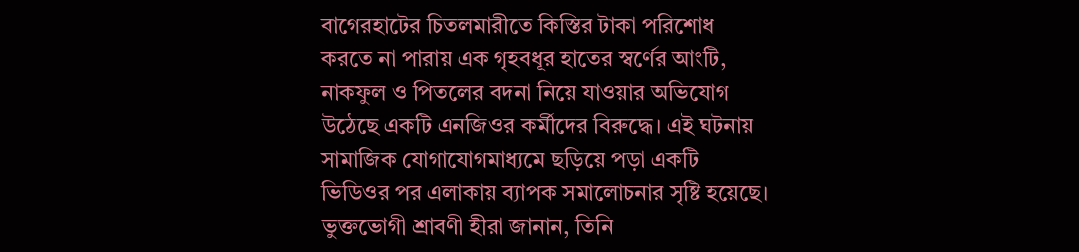বাগেরহাটের চিতলমারীতে কিস্তির টাকা পরিশোধ করতে না পারায় এক গৃহবধূর হাতের স্বর্ণের আংটি, নাকফুল ও পিতলের বদনা নিয়ে যাওয়ার অভিযোগ উঠেছে একটি এনজিওর কর্মীদের বিরুদ্ধে। এই ঘটনায় সামাজিক যোগাযোগমাধ্যমে ছড়িয়ে পড়া একটি ভিডিওর পর এলাকায় ব্যাপক সমালোচনার সৃষ্টি হয়েছে।
ভুক্তভোগী শ্রাবণী হীরা জানান, তিনি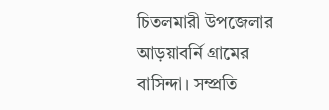চিতলমারী উপজেলার আড়য়াবর্নি গ্রামের বাসিন্দা। সম্প্রতি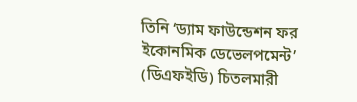তিনি ‘ড্যাম ফাউন্ডেশন ফর ইকোনমিক ডেভেলপমেন্ট’ (ডিএফইডি) চিতলমারী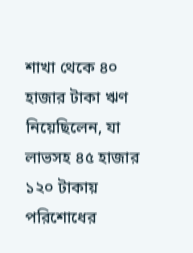শাখা থেকে ৪০ হাজার টাকা ঋণ নিয়েছিলেন, যা লাভসহ ৪৫ হাজার ১২০ টাকায় পরিশোধের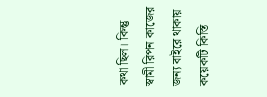কথা ছিল। কিন্তু স্বামী রিপন কাজের জন্য বাইরে থাকায় কয়েকটি কিস্তি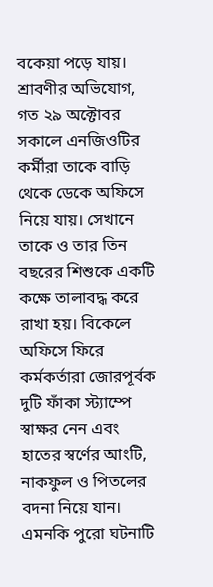বকেয়া পড়ে যায়।
শ্রাবণীর অভিযোগ, গত ২৯ অক্টোবর সকালে এনজিওটির কর্মীরা তাকে বাড়ি থেকে ডেকে অফিসে নিয়ে যায়। সেখানে তাকে ও তার তিন বছরের শিশুকে একটি কক্ষে তালাবদ্ধ করে রাখা হয়। বিকেলে অফিসে ফিরে কর্মকর্তারা জোরপূর্বক দুটি ফাঁকা স্ট্যাম্পে স্বাক্ষর নেন এবং হাতের স্বর্ণের আংটি, নাকফুল ও পিতলের বদনা নিয়ে যান। এমনকি পুরো ঘটনাটি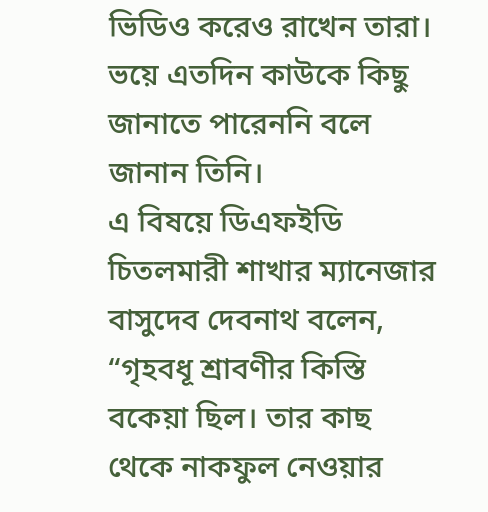ভিডিও করেও রাখেন তারা। ভয়ে এতদিন কাউকে কিছু জানাতে পারেননি বলে জানান তিনি।
এ বিষয়ে ডিএফইডি চিতলমারী শাখার ম্যানেজার বাসুদেব দেবনাথ বলেন, “গৃহবধূ শ্রাবণীর কিস্তি বকেয়া ছিল। তার কাছ থেকে নাকফুল নেওয়ার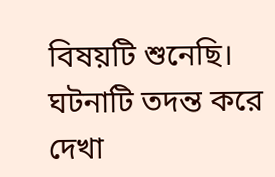বিষয়টি শুনেছি। ঘটনাটি তদন্ত করে দেখা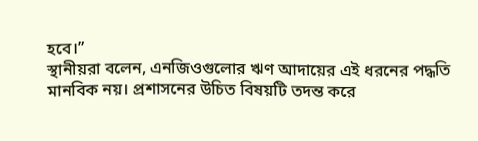হবে।”
স্থানীয়রা বলেন, এনজিওগুলোর ঋণ আদায়ের এই ধরনের পদ্ধতি মানবিক নয়। প্রশাসনের উচিত বিষয়টি তদন্ত করে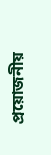প্রয়োজনীয়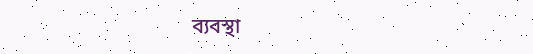ব্যবস্থা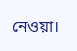নেওয়া।